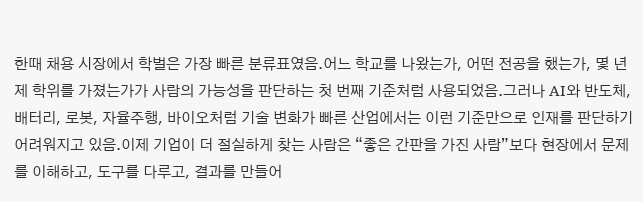한때 채용 시장에서 학벌은 가장 빠른 분류표였음.어느 학교를 나왔는가, 어떤 전공을 했는가, 몇 년제 학위를 가졌는가가 사람의 가능성을 판단하는 첫 번째 기준처럼 사용되었음.그러나 AI와 반도체, 배터리, 로봇, 자율주행, 바이오처럼 기술 변화가 빠른 산업에서는 이런 기준만으로 인재를 판단하기 어려워지고 있음.이제 기업이 더 절실하게 찾는 사람은 “좋은 간판을 가진 사람”보다 현장에서 문제를 이해하고, 도구를 다루고, 결과를 만들어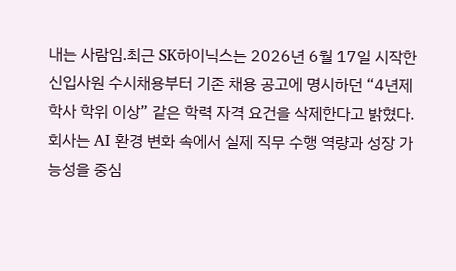내는 사람임.최근 SK하이닉스는 2026년 6월 17일 시작한 신입사원 수시채용부터 기존 채용 공고에 명시하던 “4년제 학사 학위 이상” 같은 학력 자격 요건을 삭제한다고 밝혔다. 회사는 AI 환경 변화 속에서 실제 직무 수행 역량과 성장 가능성을 중심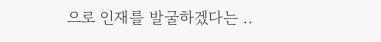으로 인재를 발굴하겠다는 ..